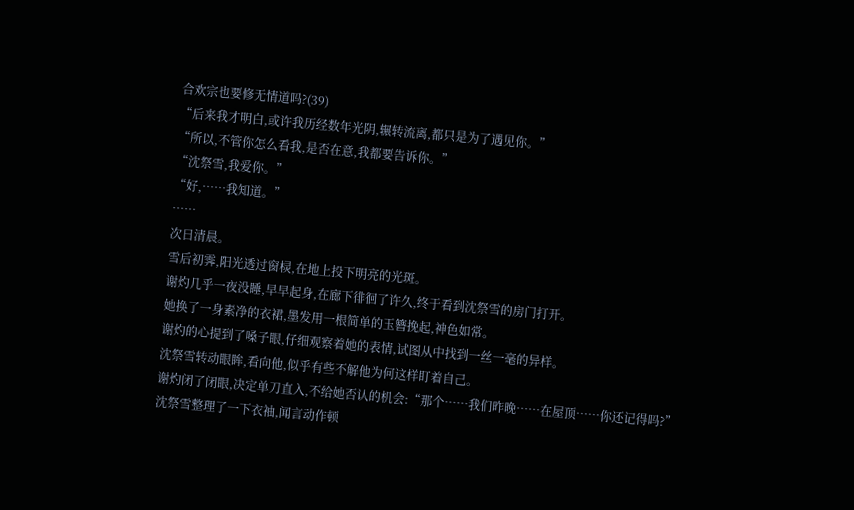合欢宗也要修无情道吗?(39)
“后来我才明白,或许我历经数年光阴,辗转流离,都只是为了遇见你。”
“所以,不管你怎么看我,是否在意,我都要告诉你。”
“沈祭雪,我爱你。”
“好,……我知道。”
……
次日清晨。
雪后初霁,阳光透过窗棂,在地上投下明亮的光斑。
谢灼几乎一夜没睡,早早起身,在廊下徘徊了许久,终于看到沈祭雪的房门打开。
她换了一身素净的衣裙,墨发用一根简单的玉簪挽起,神色如常。
谢灼的心提到了嗓子眼,仔细观察着她的表情,试图从中找到一丝一毫的异样。
沈祭雪转动眼眸,看向他,似乎有些不解他为何这样盯着自己。
谢灼闭了闭眼,决定单刀直入,不给她否认的机会:“那个……我们昨晚……在屋顶……你还记得吗?”
沈祭雪整理了一下衣袖,闻言动作顿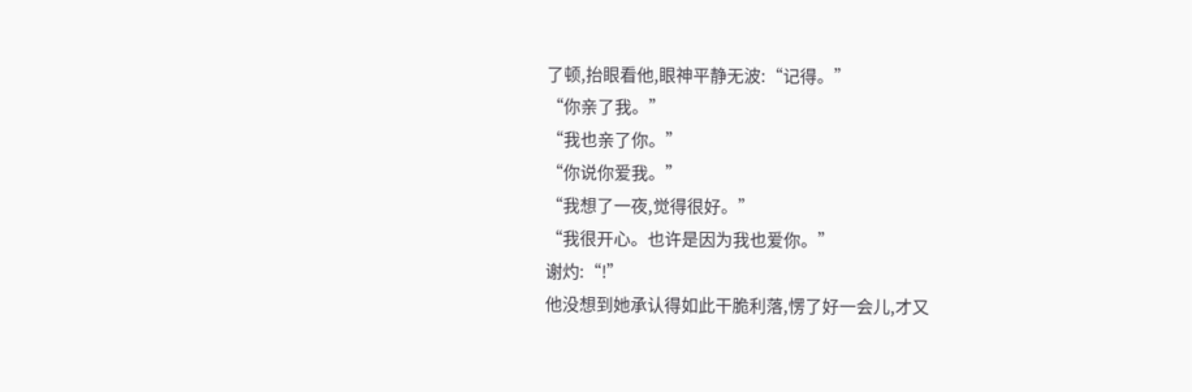了顿,抬眼看他,眼神平静无波:“记得。”
“你亲了我。”
“我也亲了你。”
“你说你爱我。”
“我想了一夜,觉得很好。”
“我很开心。也许是因为我也爱你。”
谢灼:“!”
他没想到她承认得如此干脆利落,愣了好一会儿,才又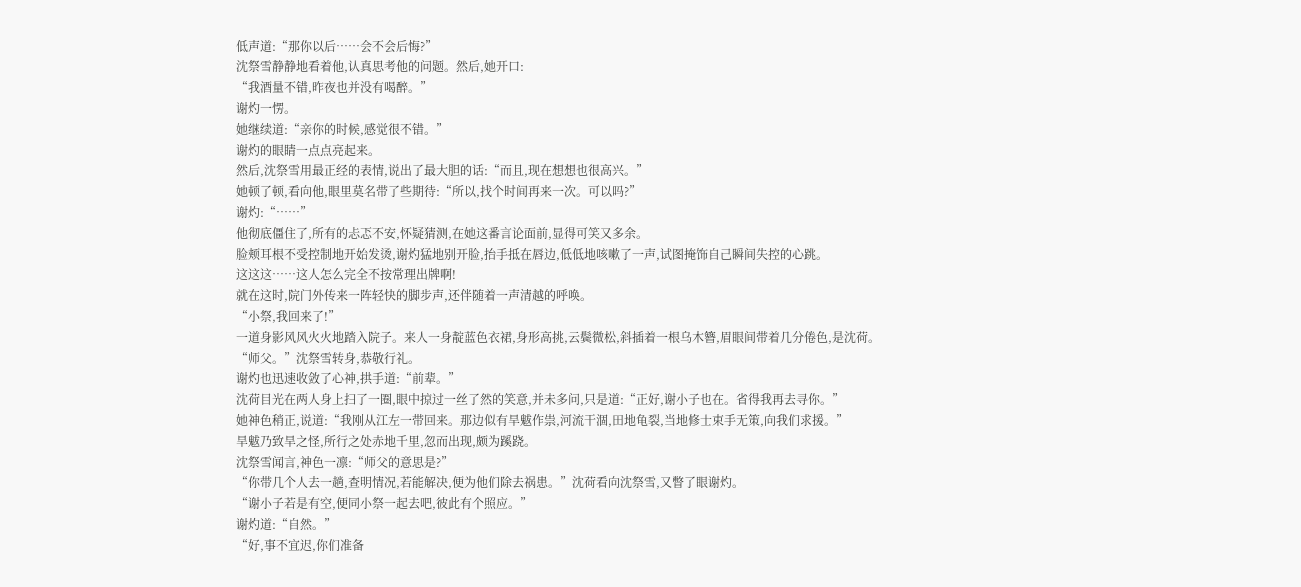低声道:“那你以后……会不会后悔?”
沈祭雪静静地看着他,认真思考他的问题。然后,她开口:
“我酒量不错,昨夜也并没有喝醉。”
谢灼一愣。
她继续道:“亲你的时候,感觉很不错。”
谢灼的眼睛一点点亮起来。
然后,沈祭雪用最正经的表情,说出了最大胆的话:“而且,现在想想也很高兴。”
她顿了顿,看向他,眼里莫名带了些期待:“所以,找个时间再来一次。可以吗?”
谢灼:“……”
他彻底僵住了,所有的忐忑不安,怀疑猜测,在她这番言论面前,显得可笑又多余。
脸颊耳根不受控制地开始发烫,谢灼猛地别开脸,抬手抵在唇边,低低地咳嗽了一声,试图掩饰自己瞬间失控的心跳。
这这这……这人怎么完全不按常理出牌啊!
就在这时,院门外传来一阵轻快的脚步声,还伴随着一声清越的呼唤。
“小祭,我回来了!”
一道身影风风火火地踏入院子。来人一身靛蓝色衣裙,身形高挑,云鬓微松,斜插着一根乌木簪,眉眼间带着几分倦色,是沈荷。
“师父。”沈祭雪转身,恭敬行礼。
谢灼也迅速收敛了心神,拱手道:“前辈。”
沈荷目光在两人身上扫了一圈,眼中掠过一丝了然的笑意,并未多问,只是道:“正好,谢小子也在。省得我再去寻你。”
她神色稍正,说道:“我刚从江左一带回来。那边似有旱魃作祟,河流干涸,田地龟裂,当地修士束手无策,向我们求援。”
旱魃乃致旱之怪,所行之处赤地千里,忽而出现,颇为蹊跷。
沈祭雪闻言,神色一凛:“师父的意思是?”
“你带几个人去一趟,查明情况,若能解决,便为他们除去祸患。”沈荷看向沈祭雪,又瞥了眼谢灼。
“谢小子若是有空,便同小祭一起去吧,彼此有个照应。”
谢灼道:“自然。”
“好,事不宜迟,你们准备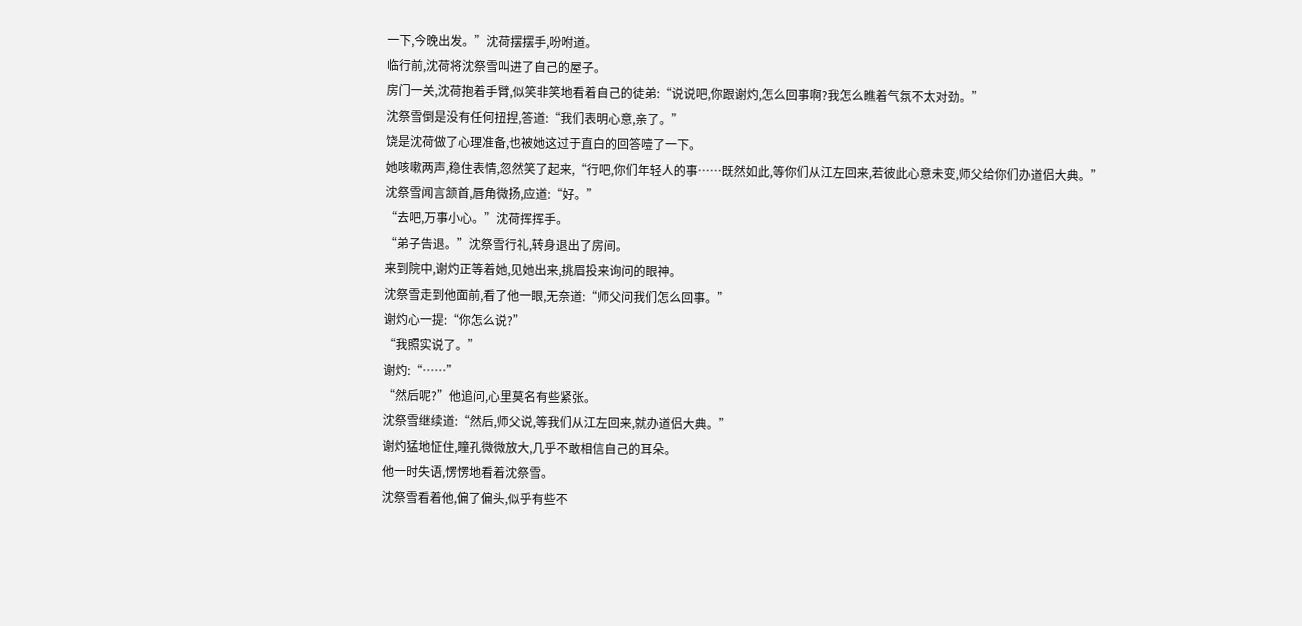一下,今晚出发。”沈荷摆摆手,吩咐道。
临行前,沈荷将沈祭雪叫进了自己的屋子。
房门一关,沈荷抱着手臂,似笑非笑地看着自己的徒弟:“说说吧,你跟谢灼,怎么回事啊?我怎么瞧着气氛不太对劲。”
沈祭雪倒是没有任何扭捏,答道:“我们表明心意,亲了。”
饶是沈荷做了心理准备,也被她这过于直白的回答噎了一下。
她咳嗽两声,稳住表情,忽然笑了起来,“行吧,你们年轻人的事……既然如此,等你们从江左回来,若彼此心意未变,师父给你们办道侣大典。”
沈祭雪闻言颔首,唇角微扬,应道:“好。”
“去吧,万事小心。”沈荷挥挥手。
“弟子告退。”沈祭雪行礼,转身退出了房间。
来到院中,谢灼正等着她,见她出来,挑眉投来询问的眼神。
沈祭雪走到他面前,看了他一眼,无奈道:“师父问我们怎么回事。”
谢灼心一提:“你怎么说?”
“我照实说了。”
谢灼:“……”
“然后呢?”他追问,心里莫名有些紧张。
沈祭雪继续道:“然后,师父说,等我们从江左回来,就办道侣大典。”
谢灼猛地怔住,瞳孔微微放大,几乎不敢相信自己的耳朵。
他一时失语,愣愣地看着沈祭雪。
沈祭雪看着他,偏了偏头,似乎有些不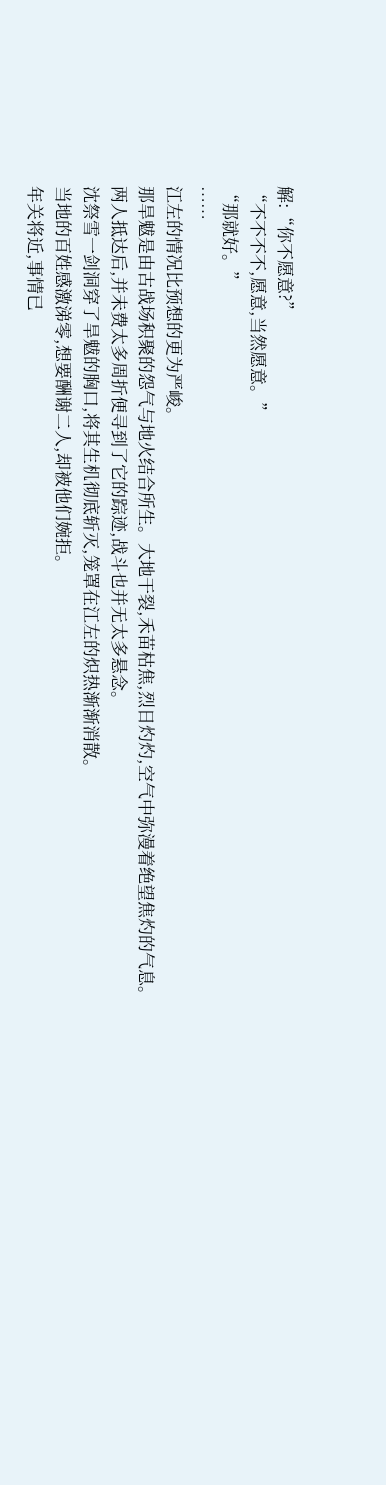解:“你不愿意?”
“不不不不,愿意,当然愿意。”
“那就好。”
……
江左的情况比预想的更为严峻。
那旱魃是由古战场积聚的怨气与地火结合所生。大地干裂,禾苗枯焦,烈日灼灼,空气中弥漫着绝望焦灼的气息。
两人抵达后,并未费太多周折便寻到了它的踪迹,战斗也并无太多悬念。
沈祭雪一剑洞穿了旱魃的胸口,将其生机彻底斩灭,笼罩在江左的炽热渐渐消散。
当地的百姓感激涕零,想要酬谢二人,却被他们婉拒。
年关将近,事情已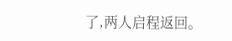了,两人启程返回。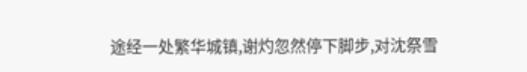途经一处繁华城镇,谢灼忽然停下脚步,对沈祭雪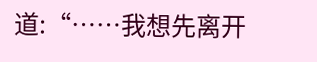道:“……我想先离开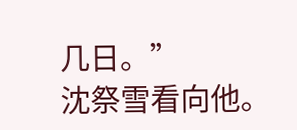几日。”
沈祭雪看向他。